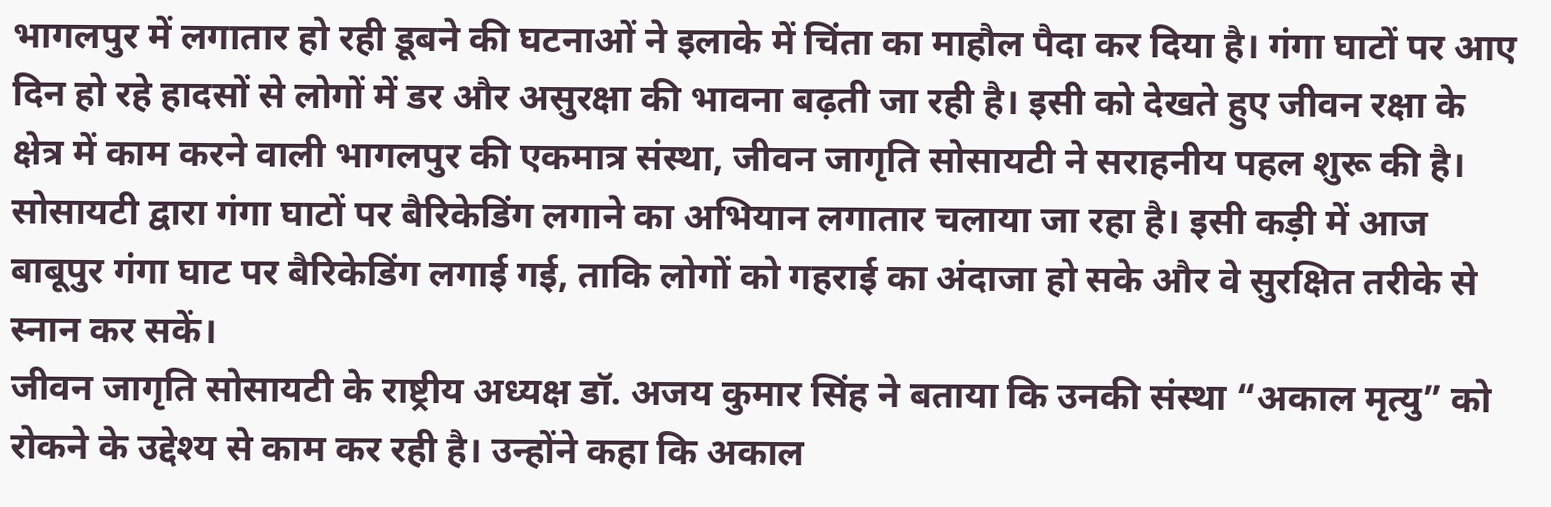भागलपुर में लगातार हो रही डूबने की घटनाओं ने इलाके में चिंता का माहौल पैदा कर दिया है। गंगा घाटों पर आए दिन हो रहे हादसों से लोगों में डर और असुरक्षा की भावना बढ़ती जा रही है। इसी को देखते हुए जीवन रक्षा के क्षेत्र में काम करने वाली भागलपुर की एकमात्र संस्था, जीवन जागृति सोसायटी ने सराहनीय पहल शुरू की है।
सोसायटी द्वारा गंगा घाटों पर बैरिकेडिंग लगाने का अभियान लगातार चलाया जा रहा है। इसी कड़ी में आज बाबूपुर गंगा घाट पर बैरिकेडिंग लगाई गई, ताकि लोगों को गहराई का अंदाजा हो सके और वे सुरक्षित तरीके से स्नान कर सकें।
जीवन जागृति सोसायटी के राष्ट्रीय अध्यक्ष डॉ. अजय कुमार सिंह ने बताया कि उनकी संस्था “अकाल मृत्यु” को रोकने के उद्देश्य से काम कर रही है। उन्होंने कहा कि अकाल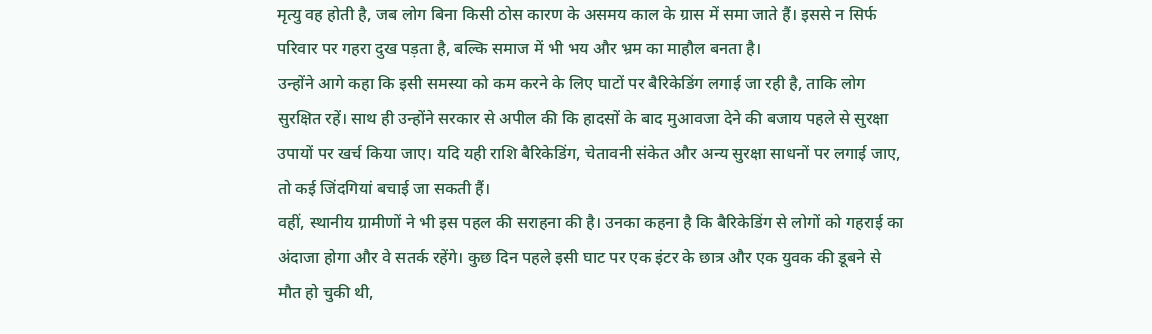मृत्यु वह होती है, जब लोग बिना किसी ठोस कारण के असमय काल के ग्रास में समा जाते हैं। इससे न सिर्फ परिवार पर गहरा दुख पड़ता है, बल्कि समाज में भी भय और भ्रम का माहौल बनता है।
उन्होंने आगे कहा कि इसी समस्या को कम करने के लिए घाटों पर बैरिकेडिंग लगाई जा रही है, ताकि लोग सुरक्षित रहें। साथ ही उन्होंने सरकार से अपील की कि हादसों के बाद मुआवजा देने की बजाय पहले से सुरक्षा उपायों पर खर्च किया जाए। यदि यही राशि बैरिकेडिंग, चेतावनी संकेत और अन्य सुरक्षा साधनों पर लगाई जाए, तो कई जिंदगियां बचाई जा सकती हैं।
वहीं, स्थानीय ग्रामीणों ने भी इस पहल की सराहना की है। उनका कहना है कि बैरिकेडिंग से लोगों को गहराई का अंदाजा होगा और वे सतर्क रहेंगे। कुछ दिन पहले इसी घाट पर एक इंटर के छात्र और एक युवक की डूबने से मौत हो चुकी थी,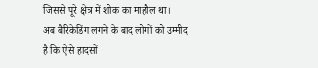जिससे पूरे क्षेत्र में शोक का माहौल था।
अब बैरिकेडिंग लगने के बाद लोगों को उम्मीद है कि ऐसे हादसों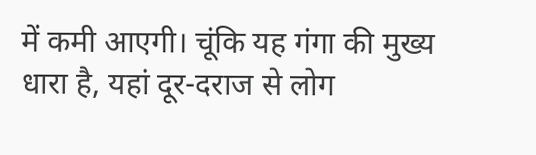में कमी आएगी। चूंकि यह गंगा की मुख्य धारा है, यहां दूर-दराज से लोग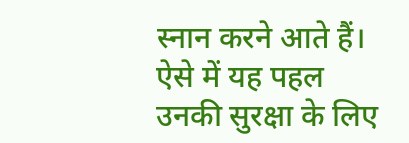स्नान करने आते हैं। ऐसे में यह पहल उनकी सुरक्षा के लिए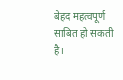बेहद महत्वपूर्ण साबित हो सकती है।